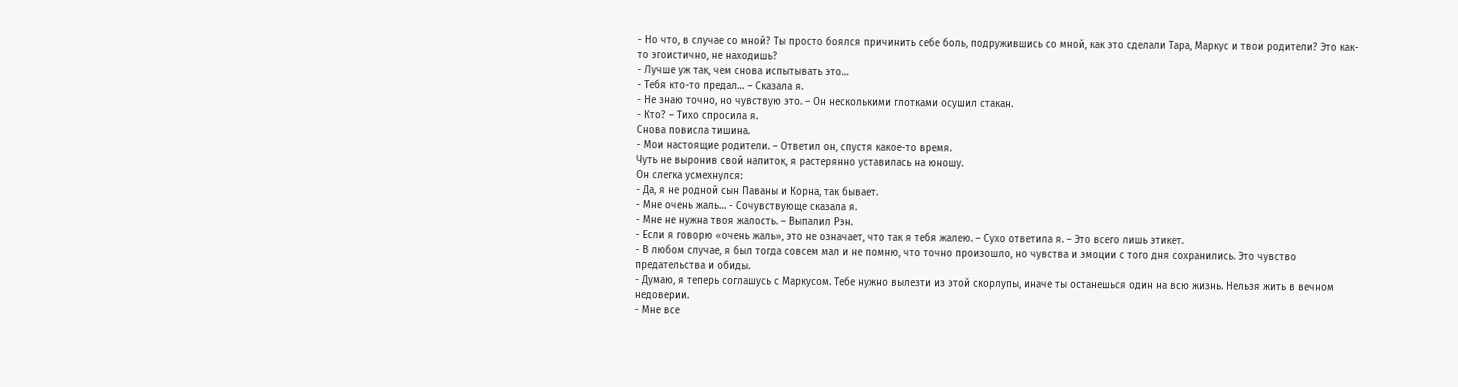- Но что, в случае со мной? Ты просто боялся причинить себе боль, подружившись со мной, как это сделали Тара, Маркус и твои родители? Это как-то эгоистично, не находишь?
- Лучше уж так, чем снова испытывать это…
- Тебя кто-то предал… – Сказала я.
- Не знаю точно, но чувствую это. – Он несколькими глотками осушил стакан.
- Кто? – Тихо спросила я.
Снова повисла тишина.
- Мои настоящие родители. – Ответил он, спустя какое-то время.
Чуть не выронив свой напиток, я растерянно уставилась на юношу.
Он слегка усмехнулся:
- Да, я не родной сын Паваны и Корна, так бывает.
- Мне очень жаль… - Сочувствующе сказала я.
- Мне не нужна твоя жалость. – Выпалил Рэн.
- Если я говорю «очень жаль», это не означает, что так я тебя жалею. – Сухо ответила я. – Это всего лишь этикет.
- В любом случае, я был тогда совсем мал и не помню, что точно произошло, но чувства и эмоции с того дня сохранились. Это чувство предательства и обиды.
- Думаю, я теперь соглашусь с Маркусом. Тебе нужно вылезти из этой скорлупы, иначе ты останешься один на всю жизнь. Нельзя жить в вечном недоверии.
- Мне все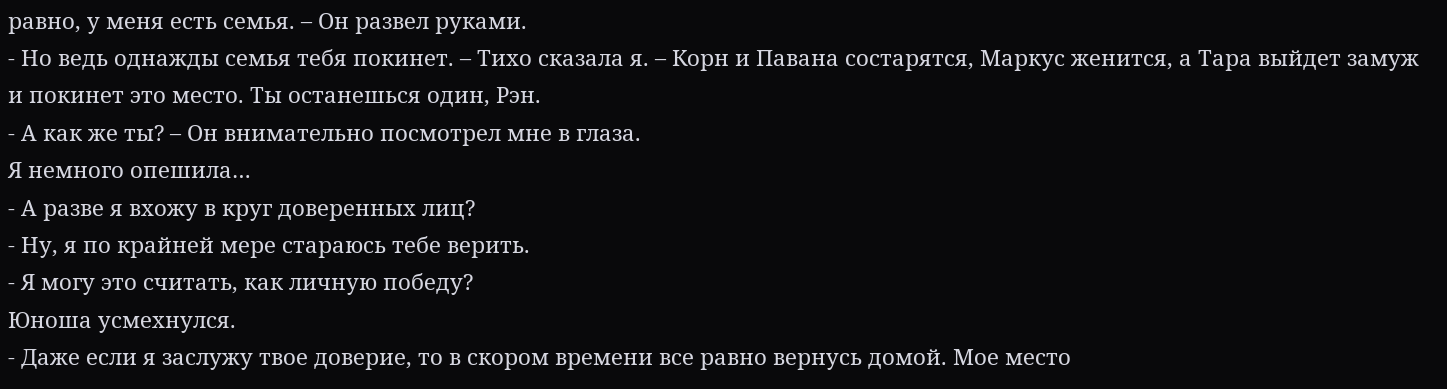равно, у меня есть семья. – Он развел руками.
- Но ведь однажды семья тебя покинет. – Тихо сказала я. – Корн и Павана состарятся, Маркус женится, а Тара выйдет замуж и покинет это место. Ты останешься один, Рэн.
- А как же ты? – Он внимательно посмотрел мне в глаза.
Я немного опешила…
- А разве я вхожу в круг доверенных лиц?
- Ну, я по крайней мере стараюсь тебе верить.
- Я могу это считать, как личную победу?
Юноша усмехнулся.
- Даже если я заслужу твое доверие, то в скором времени все равно вернусь домой. Мое место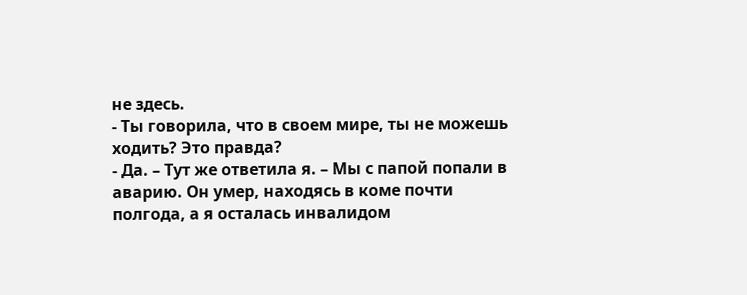не здесь.
- Ты говорила, что в своем мире, ты не можешь ходить? Это правда?
- Да. – Тут же ответила я. – Мы с папой попали в аварию. Он умер, находясь в коме почти полгода, а я осталась инвалидом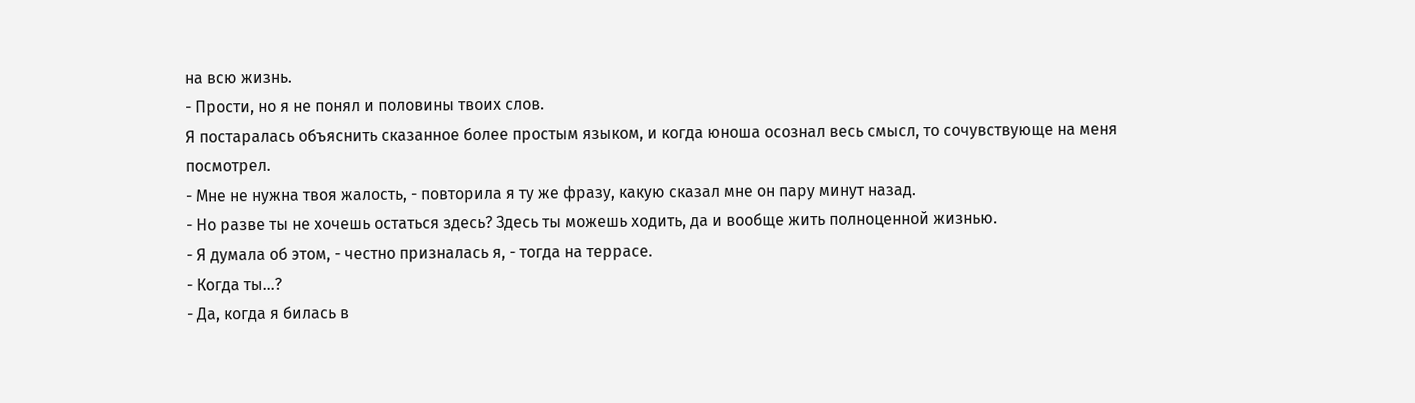на всю жизнь.
- Прости, но я не понял и половины твоих слов.
Я постаралась объяснить сказанное более простым языком, и когда юноша осознал весь смысл, то сочувствующе на меня посмотрел.
- Мне не нужна твоя жалость, - повторила я ту же фразу, какую сказал мне он пару минут назад.
- Но разве ты не хочешь остаться здесь? Здесь ты можешь ходить, да и вообще жить полноценной жизнью.
- Я думала об этом, - честно призналась я, - тогда на террасе.
- Когда ты…?
- Да, когда я билась в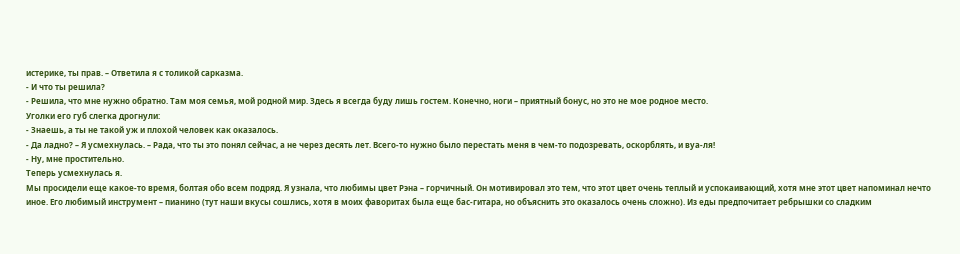истерике, ты прав. – Ответила я с толикой сарказма.
- И что ты решила?
- Решила, что мне нужно обратно. Там моя семья, мой родной мир. Здесь я всегда буду лишь гостем. Конечно, ноги – приятный бонус, но это не мое родное место.
Уголки его губ слегка дрогнули:
- Знаешь, а ты не такой уж и плохой человек как оказалось.
- Да ладно? – Я усмехнулась. – Рада, что ты это понял сейчас, а не через десять лет. Всего-то нужно было перестать меня в чем-то подозревать, оскорблять, и вуа-ля!
- Ну, мне простительно.
Теперь усмехнулась я.
Мы просидели еще какое-то время, болтая обо всем подряд. Я узнала, что любимы цвет Рэна – горчичный. Он мотивировал это тем, что этот цвет очень теплый и успокаивающий, хотя мне этот цвет напоминал нечто иное. Его любимый инструмент – пианино (тут наши вкусы сошлись, хотя в моих фаворитах была еще бас-гитара, но объяснить это оказалось очень сложно). Из еды предпочитает ребрышки со сладким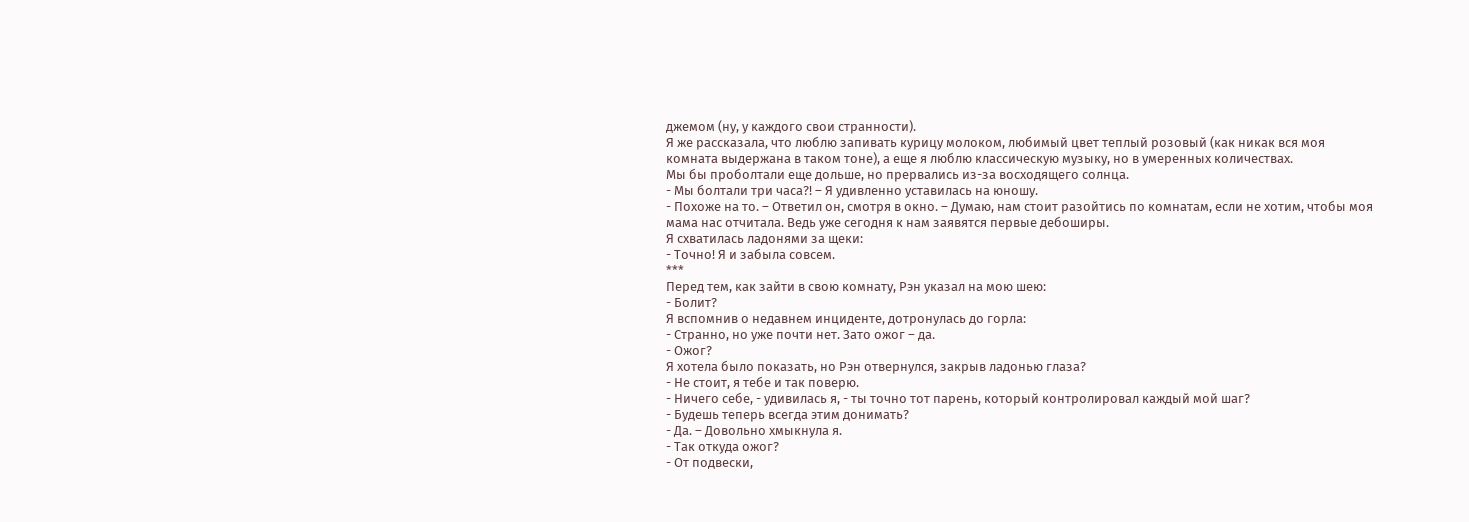джемом (ну, у каждого свои странности).
Я же рассказала, что люблю запивать курицу молоком, любимый цвет теплый розовый (как никак вся моя комната выдержана в таком тоне), а еще я люблю классическую музыку, но в умеренных количествах.
Мы бы проболтали еще дольше, но прервались из-за восходящего солнца.
- Мы болтали три часа?! – Я удивленно уставилась на юношу.
- Похоже на то. – Ответил он, смотря в окно. – Думаю, нам стоит разойтись по комнатам, если не хотим, чтобы моя мама нас отчитала. Ведь уже сегодня к нам заявятся первые дебоширы.
Я схватилась ладонями за щеки:
- Точно! Я и забыла совсем.
***
Перед тем, как зайти в свою комнату, Рэн указал на мою шею:
- Болит?
Я вспомнив о недавнем инциденте, дотронулась до горла:
- Странно, но уже почти нет. Зато ожог – да.
- Ожог?
Я хотела было показать, но Рэн отвернулся, закрыв ладонью глаза?
- Не стоит, я тебе и так поверю.
- Ничего себе, - удивилась я, - ты точно тот парень, который контролировал каждый мой шаг?
- Будешь теперь всегда этим донимать?
- Да. – Довольно хмыкнула я.
- Так откуда ожог?
- От подвески,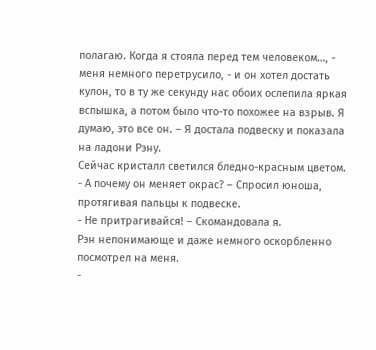полагаю. Когда я стояла перед тем человеком…, - меня немного перетрусило, - и он хотел достать кулон, то в ту же секунду нас обоих ослепила яркая вспышка, а потом было что-то похожее на взрыв. Я думаю, это все он. – Я достала подвеску и показала на ладони Рэну.
Сейчас кристалл светился бледно-красным цветом.
- А почему он меняет окрас? – Спросил юноша, протягивая пальцы к подвеске.
- Не притрагивайся! – Скомандовала я.
Рэн непонимающе и даже немного оскорбленно посмотрел на меня.
-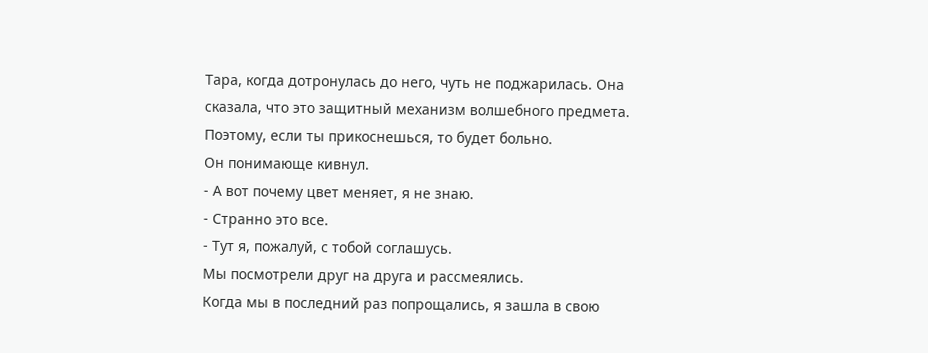Тара, когда дотронулась до него, чуть не поджарилась. Она сказала, что это защитный механизм волшебного предмета. Поэтому, если ты прикоснешься, то будет больно.
Он понимающе кивнул.
- А вот почему цвет меняет, я не знаю.
- Странно это все.
- Тут я, пожалуй, с тобой соглашусь.
Мы посмотрели друг на друга и рассмеялись.
Когда мы в последний раз попрощались, я зашла в свою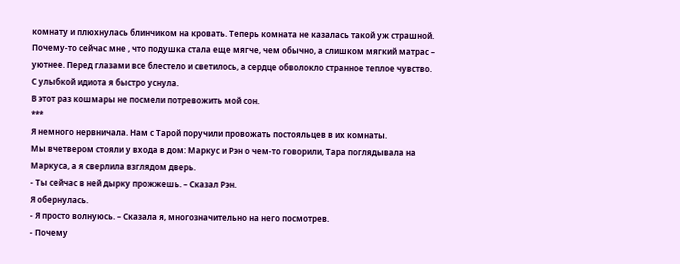комнату и плюхнулась блинчиком на кровать. Теперь комната не казалась такой уж страшной.
Почему-то сейчас мне , что подушка стала еще мягче, чем обычно, а слишком мягкий матрас – уютнее. Перед глазами все блестело и светилось, а сердце обволокло странное теплое чувство.
С улыбкой идиота я быстро уснула.
В этот раз кошмары не посмели потревожить мой сон.
***
Я немного нервничала. Нам с Тарой поручили провожать постояльцев в их комнаты.
Мы вчетвером стояли у входа в дом: Маркус и Рэн о чем-то говорили, Тара поглядывала на Маркуса, а я сверлила взглядом дверь.
- Ты сейчас в ней дырку прожжешь. – Сказал Рэн.
Я обернулась.
- Я просто волнуюсь. – Сказала я, многозначительно на него посмотрев.
- Почему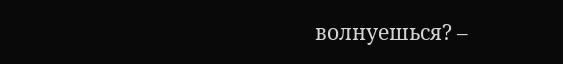волнуешься? –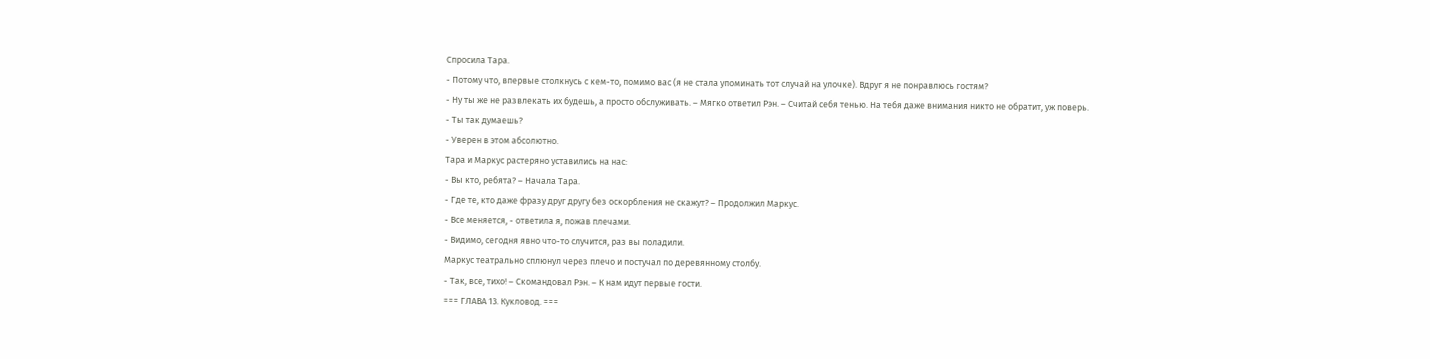Спросила Тара.
- Потому что, впервые столкнусь с кем-то, помимо вас (я не стала упоминать тот случай на улочке). Вдруг я не понравлюсь гостям?
- Ну ты же не развлекать их будешь, а просто обслуживать. – Мягко ответил Рэн. – Считай себя тенью. На тебя даже внимания никто не обратит, уж поверь.
- Ты так думаешь?
- Уверен в этом абсолютно.
Тара и Маркус растеряно уставились на нас:
- Вы кто, ребята? – Начала Тара.
- Где те, кто даже фразу друг другу без оскорбления не скажут? – Продолжил Маркус.
- Все меняется, - ответила я, пожав плечами.
- Видимо, сегодня явно что-то случится, раз вы поладили.
Маркус театрально сплюнул через плечо и постучал по деревянному столбу.
- Так, все, тихо! – Скомандовал Рэн. – К нам идут первые гости.
=== ГЛАВА 13. Кукловод. ===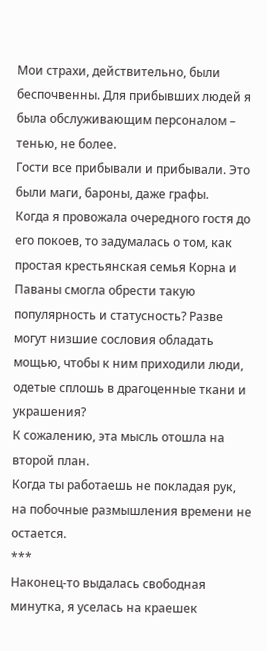Мои страхи, действительно, были беспочвенны. Для прибывших людей я была обслуживающим персоналом – тенью, не более.
Гости все прибывали и прибывали. Это были маги, бароны, даже графы.
Когда я провожала очередного гостя до его покоев, то задумалась о том, как простая крестьянская семья Корна и Паваны смогла обрести такую популярность и статусность? Разве могут низшие сословия обладать мощью, чтобы к ним приходили люди, одетые сплошь в драгоценные ткани и украшения?
К сожалению, эта мысль отошла на второй план.
Когда ты работаешь не покладая рук, на побочные размышления времени не остается.
***
Наконец-то выдалась свободная минутка, я уселась на краешек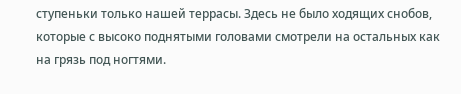ступеньки только нашей террасы. Здесь не было ходящих снобов, которые с высоко поднятыми головами смотрели на остальных как на грязь под ногтями.